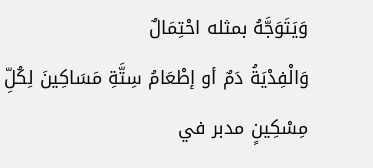وَيَتَوَجَّهُ بمثله احْتِمَالٌ
وَالْفِدْيَةُ دَمٌ أو إطْعَامُ سِتَّةِ مَسَاكِينَ لِكُلِّ مِسْكِينٍ مدبر في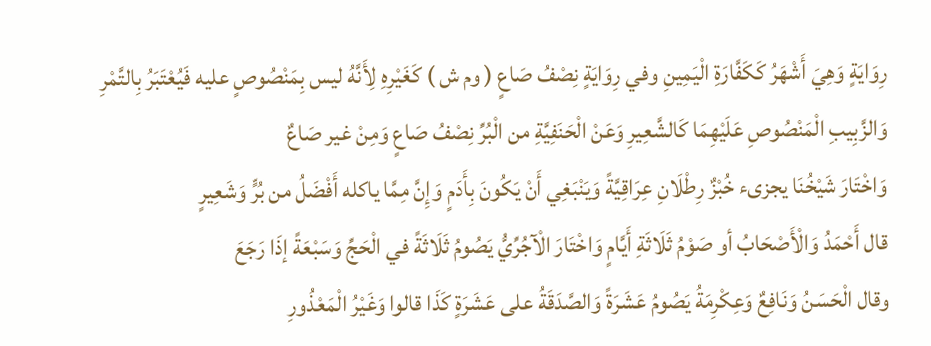رِوَايَةٍ وَهِيَ أَشْهَرُ كَكَفَّارَةِ الْيَمِينِ وفي رِوَايَةٍ نِصْفُ صَاعٍ ( وم ش ) كَغَيْرِهِ لِأَنَّهُ ليس بِمَنْصُوصٍ عليه فَيُعْتَبَرُ بِالتَّمْرِ وَالزَّبِيبِ الْمَنْصُوصِ عَلَيْهِمَا كَالشَّعِيرِ وَعَنْ الْحَنَفِيَّةِ من الْبُرِّ نِصْفُ صَاعٍ وَمِنْ غير صَاعٌ
وَاخْتَارَ شَيْخُنَا يجزىء خُبْزٌ رِطْلَانِ عِرَاقِيَّةً وَيَنْبَغِي أَنْ يَكُونَ بِأَدَمٍ وَإِنَّ مِمَّا ياكله أَفْضَلُ من بُرٍّ وَشَعِيرٍ
قال أَحْمَدُ وَالْأَصْحَابُ أو صَوْمُ ثَلَاثَةِ أَيَّامٍ وَاخْتَارَ الْآجُرِّيُّ يَصُومُ ثَلَاثَةً في الْحَجِّ وَسَبْعَةً إذَا رَجَعَ
وقال الْحَسَنُ وَنَافِعٌ وَعِكْرِمَةُ يَصُومُ عَشَرَةً وَالصَّدَقَةُ على عَشَرَةٍ كَذَا قالوا وَغَيْرُ الْمَعْذُورِ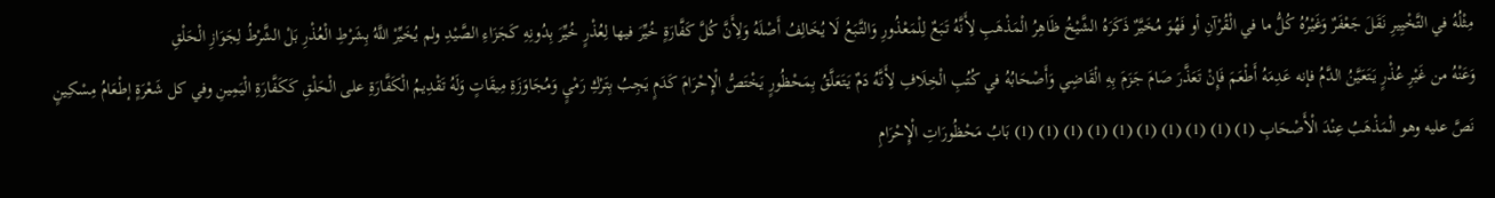مِثْلُهُ في التَّخْيِيرِ نَقَلَ جَعْفَرٌ وَغَيْرُهُ كُلُّ ما في الْقُرْآنِ أو فَهُوَ مُخَيَّرٌ ذَكَرَهُ الشَّيْخُ ظَاهِرُ الْمَذْهَبِ لِأَنَّهُ تَبَعٌ لِلْمَعْذُورِ وَالتَّبَعُ لَا يُخَالِفُ أَصْلَهُ وَلِأَنَّ كُلَّ كَفَّارَةٍ خُيِّرَ فيها لِعُذْرٍ خُيِّرَ بِدُونِهِ كَجَزَاءِ الصَّيْدِ ولم يُخَيِّرْ اللَّهُ بِشَرْطِ الْعُذْرِ بَلْ الشَّرْطُ لِجَوَازِ الْحَلْقِ
وَعَنْهُ من غَيْرِ عُذْرٍ يَتَعَيَّنُ الدَّمُ فإنه عَدِمَهُ أَطْعَمَ فَإِنْ تَعَذَّرَ صَامَ جَزَمَ بِهِ الْقَاضِي وَأَصْحَابُهُ في كُتُبِ الْخِلَافِ لِأَنَّهُ دَمٌ يَتَعَلَّقُ بِمَحْظُورٍ يَخْتَصُّ الْإِحْرَامَ كَدَمٍ يَجِبُ بِتَرْكِ رَمْيٍ وَمُجَاوَزَةِ مِيقَاتٍ وَلَهُ تَقْدِيمُ الْكَفَّارَةِ على الْحَلْقِ كَكَفَّارَةِ الْيَمِينِ وفي كل شَعْرَةٍ إطْعَامُ مِسْكِينٍ نَصَّ عليه وهو الْمَذْهَبُ عِنْدَ الْأَصْحَابِ (1) (1) (1) (1) (1) (1) (1) (1) (1) (1) بَابُ مَحْظُورَاتِ الْإِحْرَامِ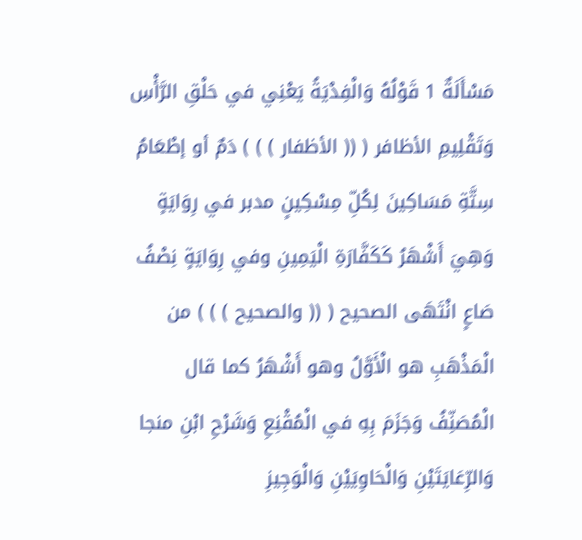مَسْأَلَةٌ 1 قَوْلُهُ وَالْفِدْيَةُ يَعْنِي في حَلْقِ الرَّأْسِ وَتَقْلِيمِ الأظافر ( (( الأظفار ) ) ) دَمٌ أو إطْعَامُ سِتَّةِ مَسَاكِينَ لِكُلِّ مِسْكِينٍ مدبر في رِوَايَةٍ وَهِيَ أَشْهَرُ كَكَفَّارَةِ الْيَمِينِ وفي رِوَايَةٍ نِصْفُ صَاعٍ انْتَهَى الصحيح ( (( والصحيح ) ) ) من الْمَذْهَبِ هو الْأَوَّلُ وهو أَشْهَرُ كما قال الْمُصَنِّفُ وَجَزَمَ بِهِ في الْمُقْنِعِ وَشَرْحِ ابْنِ منجا وَالرِّعَايَتَيْنِ وَالْحَاوِيَيْنِ وَالْوَجِيزِ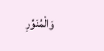وَالْمُنَوِّرِ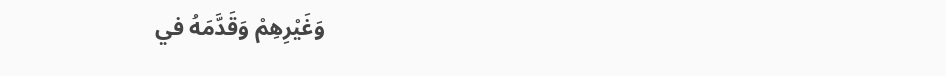وَغَيْرِهِمْ وَقَدَّمَهُ في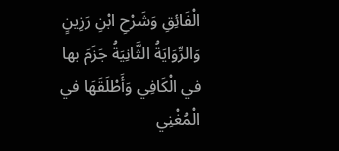الْفَائِقِ وَشَرْحِ ابْنِ رَزِينٍ وَالرِّوَايَةُ الثَّانِيَةُ جَزَمَ بها في الْكَافِي وَأَطْلَقَهَا في الْمُغْنِي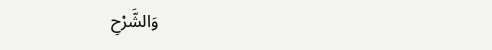وَالشَّرْحِ